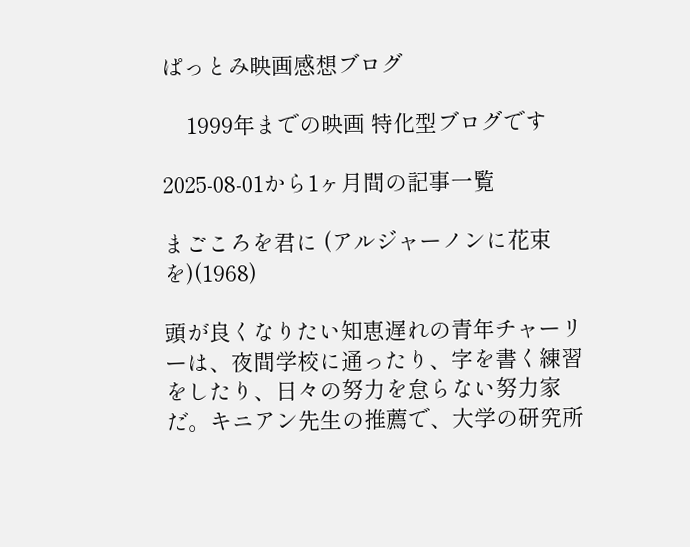ぱっとみ映画感想ブログ

    1999年までの映画 特化型ブログです

2025-08-01から1ヶ月間の記事一覧

まごころを君に (アルジャーノンに花束を)(1968)

頭が良くなりたい知恵遅れの青年チャーリーは、夜間学校に通ったり、字を書く練習をしたり、日々の努力を怠らない努力家だ。キニアン先生の推薦で、大学の研究所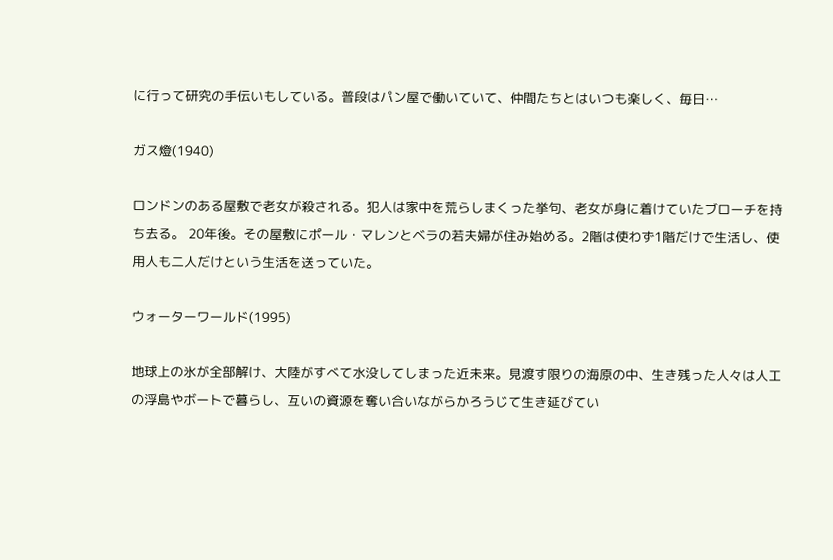に行って研究の手伝いもしている。普段はパン屋で働いていて、仲間たちとはいつも楽しく、毎日…

ガス燈(1940)

ロンドンのある屋敷で老女が殺される。犯人は家中を荒らしまくった挙句、老女が身に着けていたブローチを持ち去る。 20年後。その屋敷にポール・マレンとベラの若夫婦が住み始める。2階は使わず1階だけで生活し、使用人も二人だけという生活を送っていた。

ウォーターワールド(1995)

地球上の氷が全部解け、大陸がすべて水没してしまった近未来。見渡す限りの海原の中、生き残った人々は人工の浮島やボートで暮らし、互いの資源を奪い合いながらかろうじて生き延びてい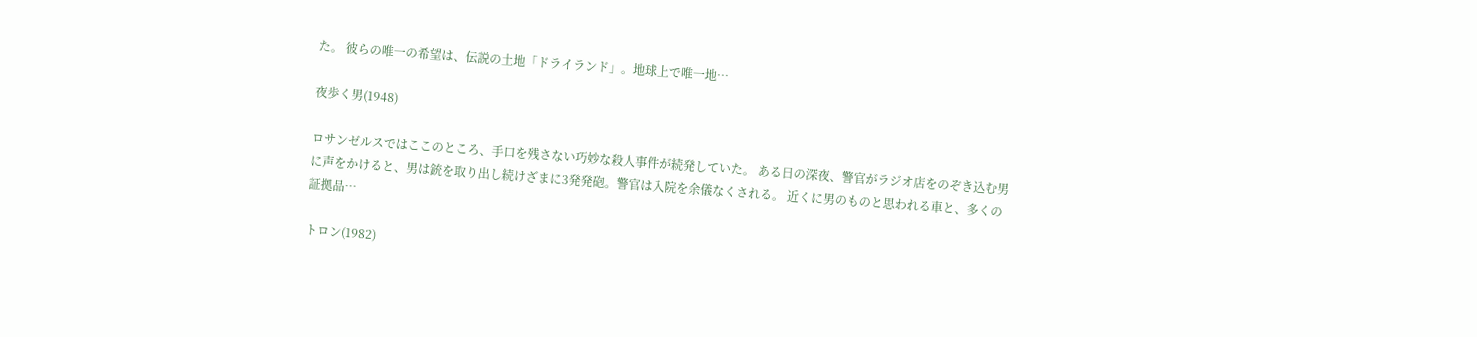た。 彼らの唯一の希望は、伝説の土地「ドライランド」。地球上で唯一地…

夜歩く男(1948)

ロサンゼルスではここのところ、手口を残さない巧妙な殺人事件が続発していた。 ある日の深夜、警官がラジオ店をのぞき込む男に声をかけると、男は銃を取り出し続けざまに3発発砲。警官は入院を余儀なくされる。 近くに男のものと思われる車と、多くの証拠品…

トロン(1982)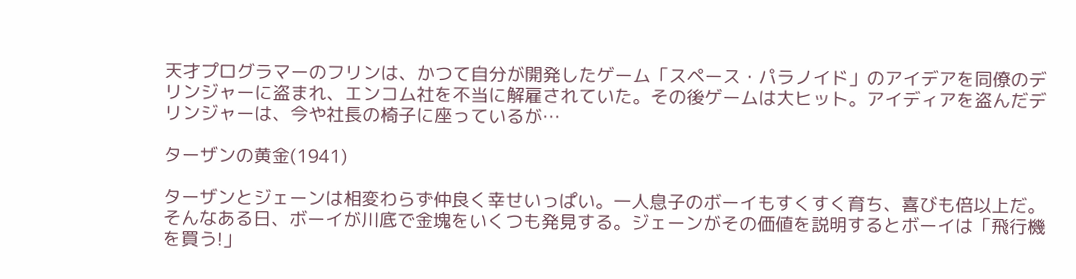天才プログラマーのフリンは、かつて自分が開発したゲーム「スペース・パラノイド」のアイデアを同僚のデリンジャーに盗まれ、エンコム社を不当に解雇されていた。その後ゲームは大ヒット。アイディアを盗んだデリンジャーは、今や社長の椅子に座っているが…

ターザンの黄金(1941)

ターザンとジェーンは相変わらず仲良く幸せいっぱい。一人息子のボーイもすくすく育ち、喜びも倍以上だ。 そんなある日、ボーイが川底で金塊をいくつも発見する。ジェーンがその価値を説明するとボーイは「飛行機を買う!」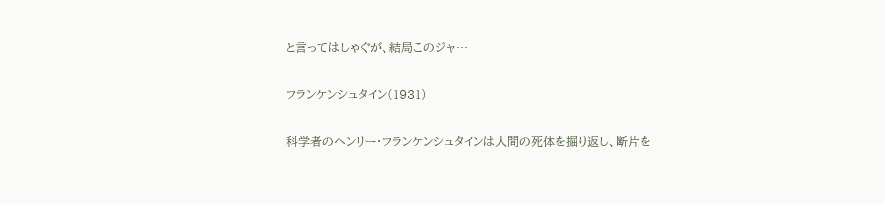と言ってはしゃぐが、結局このジャ…

フランケンシュタイン(1931)

科学者のヘンリー・フランケンシュタインは人間の死体を掘り返し、断片を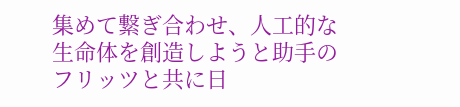集めて繋ぎ合わせ、人工的な生命体を創造しようと助手のフリッツと共に日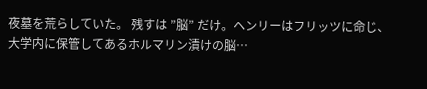夜墓を荒らしていた。 残すは ”脳” だけ。ヘンリーはフリッツに命じ、大学内に保管してあるホルマリン漬けの脳…